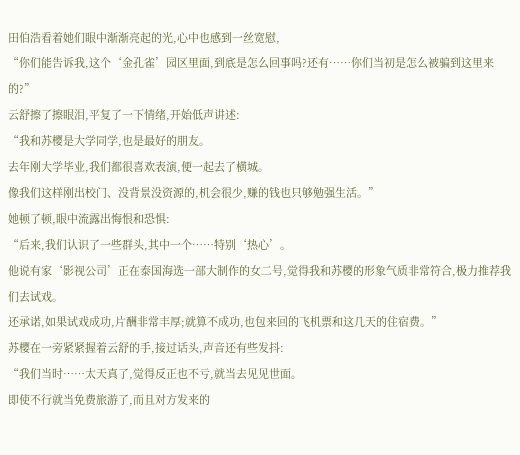田伯浩看着她们眼中渐渐亮起的光,心中也感到一丝宽慰,
“你们能告诉我,这个‘金孔雀’园区里面,到底是怎么回事吗?还有……你们当初是怎么被骗到这里来的?”
云舒擦了擦眼泪,平复了一下情绪,开始低声讲述:
“我和苏樱是大学同学,也是最好的朋友。
去年刚大学毕业,我们都很喜欢表演,便一起去了横城。
像我们这样刚出校门、没背景没资源的,机会很少,赚的钱也只够勉强生活。”
她顿了顿,眼中流露出悔恨和恐惧:
“后来,我们认识了一些群头,其中一个……特别‘热心’。
他说有家‘影视公司’正在泰国海选一部大制作的女二号,觉得我和苏樱的形象气质非常符合,极力推荐我们去试戏。
还承诺,如果试戏成功,片酬非常丰厚;就算不成功,也包来回的飞机票和这几天的住宿费。”
苏樱在一旁紧紧握着云舒的手,接过话头,声音还有些发抖:
“我们当时……太天真了,觉得反正也不亏,就当去见见世面。
即使不行就当免费旅游了,而且对方发来的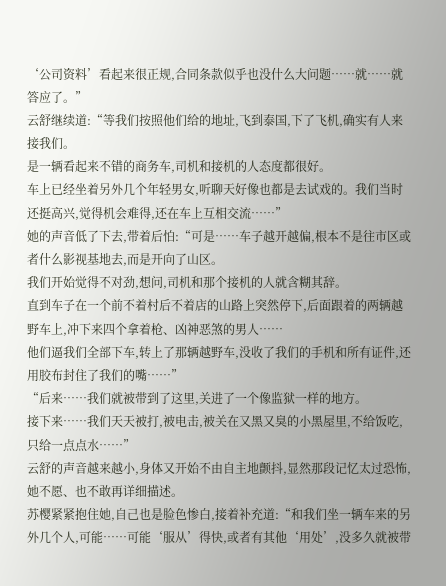‘公司资料’看起来很正规,合同条款似乎也没什么大问题……就……就答应了。”
云舒继续道:“等我们按照他们给的地址,飞到泰国,下了飞机,确实有人来接我们。
是一辆看起来不错的商务车,司机和接机的人态度都很好。
车上已经坐着另外几个年轻男女,听聊天好像也都是去试戏的。我们当时还挺高兴,觉得机会难得,还在车上互相交流……”
她的声音低了下去,带着后怕:“可是……车子越开越偏,根本不是往市区或者什么影视基地去,而是开向了山区。
我们开始觉得不对劲,想问,司机和那个接机的人就含糊其辞。
直到车子在一个前不着村后不着店的山路上突然停下,后面跟着的两辆越野车上,冲下来四个拿着枪、凶神恶煞的男人……
他们逼我们全部下车,转上了那辆越野车,没收了我们的手机和所有证件,还用胶布封住了我们的嘴……”
“后来……我们就被带到了这里,关进了一个像监狱一样的地方。
接下来……我们天天被打,被电击,被关在又黑又臭的小黑屋里,不给饭吃,只给一点点水……”
云舒的声音越来越小,身体又开始不由自主地颤抖,显然那段记忆太过恐怖,她不愿、也不敢再详细描述。
苏樱紧紧抱住她,自己也是脸色惨白,接着补充道:“和我们坐一辆车来的另外几个人,可能……可能‘服从’得快,或者有其他‘用处’,没多久就被带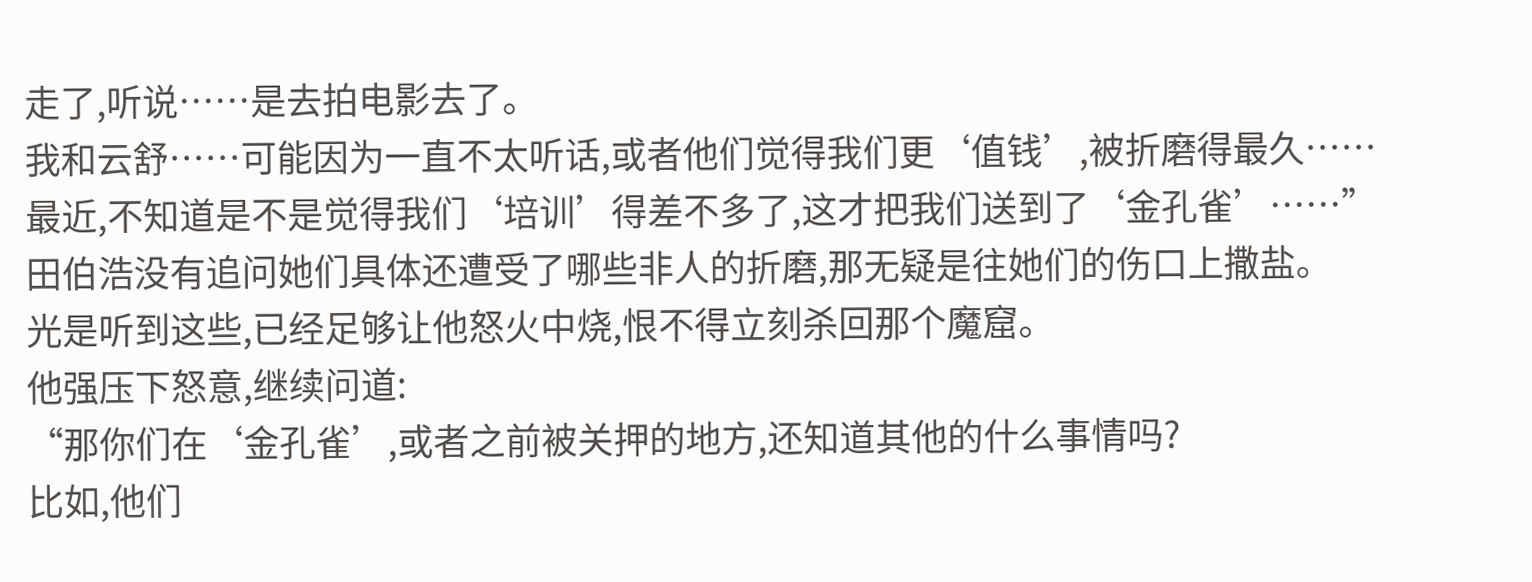走了,听说……是去拍电影去了。
我和云舒……可能因为一直不太听话,或者他们觉得我们更‘值钱’,被折磨得最久……
最近,不知道是不是觉得我们‘培训’得差不多了,这才把我们送到了‘金孔雀’……”
田伯浩没有追问她们具体还遭受了哪些非人的折磨,那无疑是往她们的伤口上撒盐。
光是听到这些,已经足够让他怒火中烧,恨不得立刻杀回那个魔窟。
他强压下怒意,继续问道:
“那你们在‘金孔雀’,或者之前被关押的地方,还知道其他的什么事情吗?
比如,他们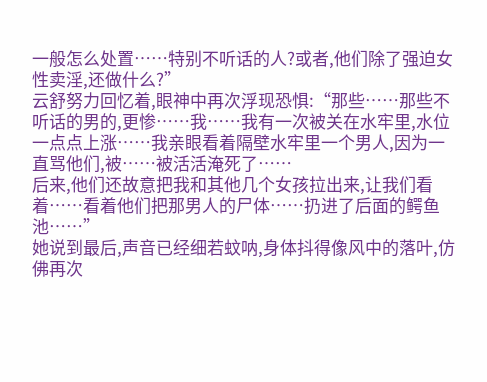一般怎么处置……特别不听话的人?或者,他们除了强迫女性卖淫,还做什么?”
云舒努力回忆着,眼神中再次浮现恐惧:“那些……那些不听话的男的,更惨……我……我有一次被关在水牢里,水位一点点上涨……我亲眼看着隔壁水牢里一个男人,因为一直骂他们,被……被活活淹死了……
后来,他们还故意把我和其他几个女孩拉出来,让我们看着……看着他们把那男人的尸体……扔进了后面的鳄鱼池……”
她说到最后,声音已经细若蚊呐,身体抖得像风中的落叶,仿佛再次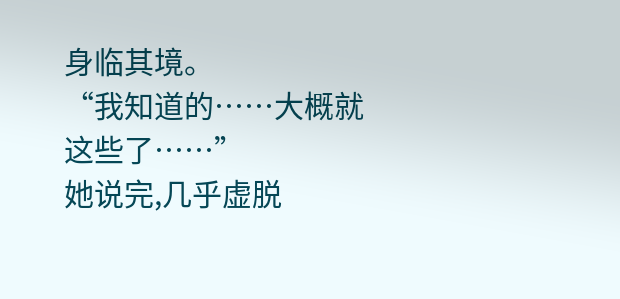身临其境。
“我知道的……大概就这些了……”
她说完,几乎虚脱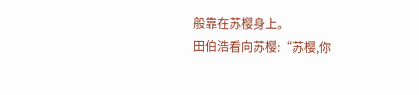般靠在苏樱身上。
田伯浩看向苏樱:“苏樱,你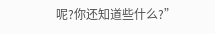呢?你还知道些什么?”